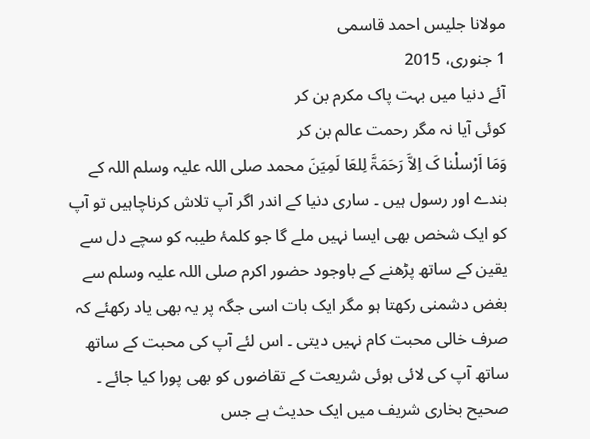مولانا جلیس احمد قاسمی
1 جنوری، 2015
آئے دنیا میں بہت پاک مکرم بن کر
کوئی آیا نہ مگر رحمت عالم بن کر
وَمَا اَرْسلْنا کَ اِلاَّ رَحَمَۃَّ لِلعَا لَمِیَنَ محمد صلی اللہ علیہ وسلم اللہ کے بندے اور رسول ہیں ۔ ساری دنیا کے اندر اگر آپ تلاش کرناچاہیں تو آپ کو ایک شخص بھی ایسا نہیں ملے گا جو کلمۂ طیبہ کو سچے دل سے یقین کے ساتھ پڑھنے کے باوجود حضور اکرم صلی اللہ علیہ وسلم سے بغض دشمنی رکھتا ہو مگر ایک بات اسی جگہ پر یہ بھی یاد رکھئے کہ صرف خالی محبت کام نہیں دیتی ۔ اس لئے آپ کی محبت کے ساتھ ساتھ آپ کی لائی ہوئی شریعت کے تقاضوں کو بھی پورا کیا جائے ۔ صحیح بخاری شریف میں ایک حدیث ہے جس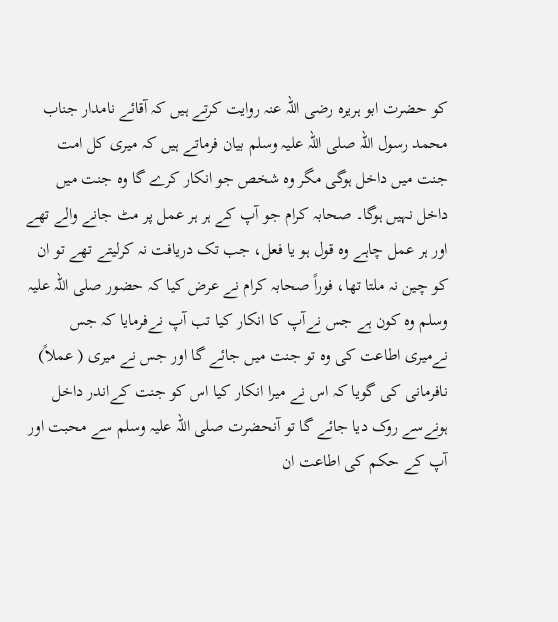کو حضرت ابو ہریرہ رضی اللہ عنہ روایت کرتے ہیں کہ آقائے نامدار جناب محمد رسول اللہ صلی اللہ علیہ وسلم بیان فرماتے ہیں کہ میری کل امت جنت میں داخل ہوگی مگر وہ شخص جو انکار کرے گا وہ جنت میں داخل نہیں ہوگا۔ صحابہ کرام جو آپ کے ہر ہر عمل پر مٹ جانے والے تھے اور ہر عمل چاہے وہ قول ہو یا فعل، جب تک دریافت نہ کرلیتے تھے تو ان کو چین نہ ملتا تھا، فوراً صحابہ کرام نے عرض کیا کہ حضور صلی اللہ علیہ وسلم وہ کون ہے جس نےآپ کا انکار کیا تب آپ نےفرمایا کہ جس نےمیری اطاعت کی وہ تو جنت میں جائے گا اور جس نے میری ( عملاً) نافرمانی کی گویا کہ اس نے میرا انکار کیا اس کو جنت کےاندر داخل ہونےسے روک دیا جائے گا تو آنحضرت صلی اللہ علیہ وسلم سے محبت اور آپ کے حکم کی اطاعت ان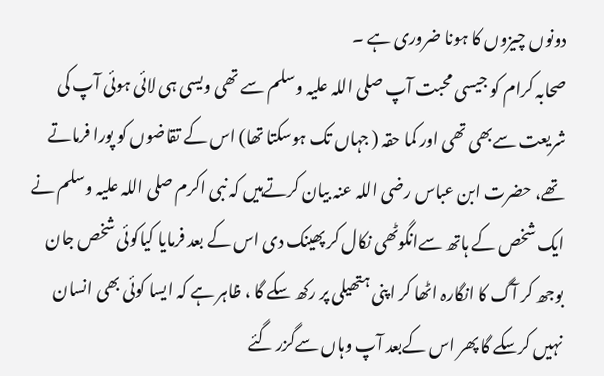دونوں چیزوں کا ہونا ضروری ہے ۔
صحابہ کرام کو جیسی محبت آپ صلی اللہ علیہ وسلم سے تھی ویسی ہی لائی ہوئی آپ کی شریعت سےبھی تھی اور کما حقہ ( جہاں تک ہوسکتا تھا) اس کے تقاضوں کو پورا فرماتے تھے، حضرت ابن عباس رضی اللہ عنہ بیان کرتےہیں کہ نبی اکرم صلی اللہ علیہ وسلم نے ایک شخص کے ہاتھ سےانگوٹھی نکال کر پھینک دی اس کے بعد فرمایا کیاکوئی شخص جان بوجھ کر آگ کا انگارہ اٹھا کر اپنی ہتھیلی پر رکھ سکے گا ، ظاہر ہے کہ ایسا کوئی بھی انسان نہیں کرسکے گا پھر اس کےبعد آپ وہاں سےگزر گئے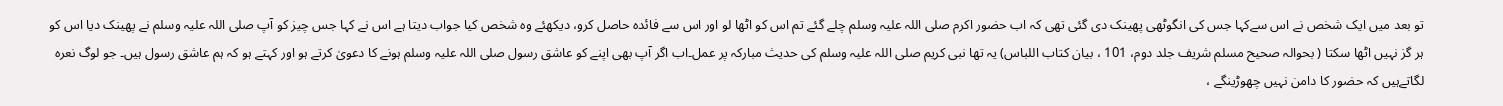تو بعد میں ایک شخص نے اس سےکہا جس کی انگوٹھی پھینک دی گئی تھی کہ اب حضور اکرم صلی اللہ علیہ وسلم چلے گئے تم اس کو اٹھا لو اور اس سے فائدہ حاصل کرو، دیکھئے وہ شخص کیا جواب دیتا ہے اس نے کہا جس چیز کو آپ صلی اللہ علیہ وسلم نے پھینک دیا اس کو ہر گز نہیں اٹھا سکتا ( بحوالہ صحیح مسلم شریف جلد دوم، 101 ، بیان کتاب اللباس) یہ تھا نبی کریم صلی اللہ علیہ وسلم کی حدیث مبارکہ پر عمل۔اب اگر آپ بھی اپنے کو عاشق رسول صلی اللہ علیہ وسلم ہونے کا دعویٰ کرتے ہو اور کہتے ہو کہ ہم عاشق رسول ہیں۔ جو لوگ نعرہ لگاتےہیں کہ حضور کا دامن نہیں چھوڑینگے ،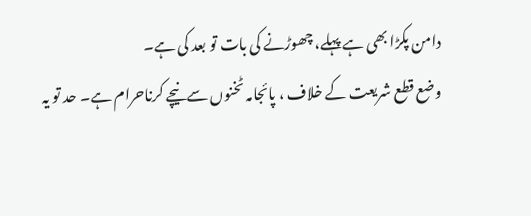دامن پکڑا بھی ہے پہلے، چھوڑنے کی بات تو بعد کی ہے۔
وضع قطع شریعت کے خلاف ، پائجامہ ٹخنوں سےنیچے کرناحرام ہے۔ حد تو یہ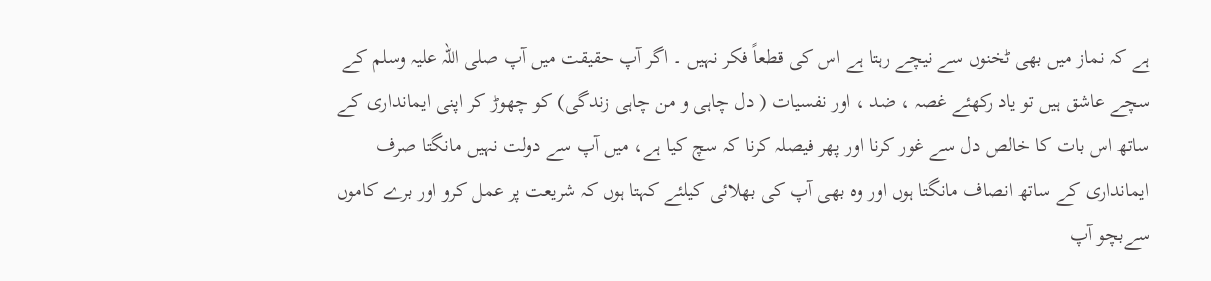ہے کہ نماز میں بھی ٹخنوں سے نیچے رہتا ہے اس کی قطعاً فکر نہیں ۔ اگر آپ حقیقت میں آپ صلی اللہ علیہ وسلم کے سچے عاشق ہیں تو یاد رکھئے غصہ ، ضد ، اور نفسیات ( دل چاہی و من چاہی زندگی) کو چھوڑ کر اپنی ایمانداری کے ساتھ اس بات کا خالص دل سے غور کرنا اور پھر فیصلہ کرنا کہ سچ کیا ہے، میں آپ سے دولت نہیں مانگتا صرف ایمانداری کے ساتھ انصاف مانگتا ہوں اور وہ بھی آپ کی بھلائی کیلئے کہتا ہوں کہ شریعت پر عمل کرو اور برے کاموں سےبچو آپ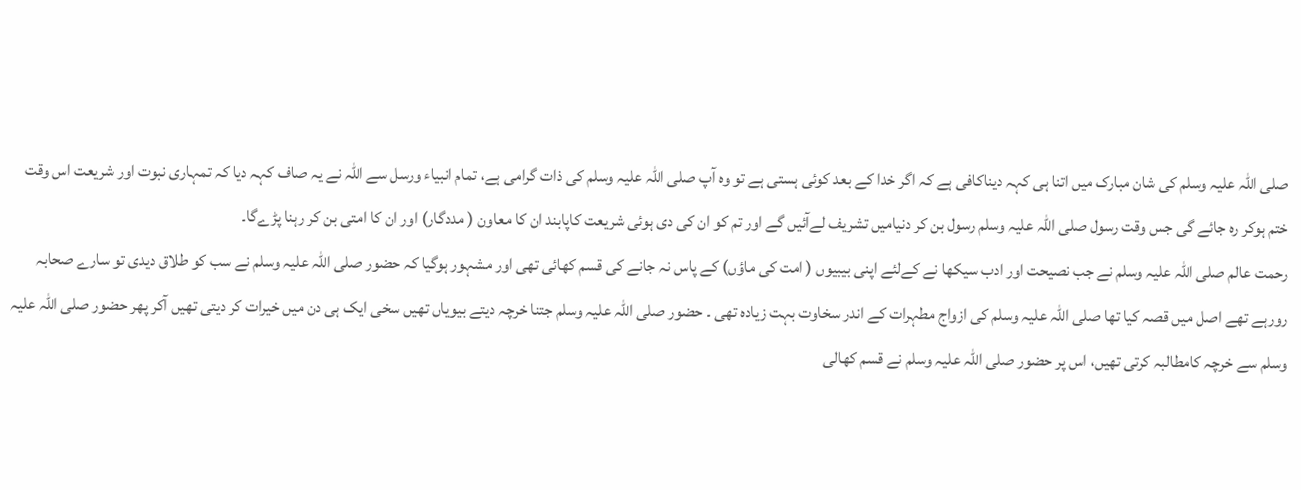صلی اللہ علیہ وسلم کی شان مبارک میں اتنا ہی کہہ دیناکافی ہے کہ اگر خدا کے بعد کوئی ہستی ہے تو وہ آپ صلی اللہ علیہ وسلم کی ذات گرامی ہے، تمام انبیاء ورسل سے اللہ نے یہ صاف کہہ دیا کہ تمہاری نبوت اور شریعت اس وقت ختم ہوکر رہ جائے گی جس وقت رسول صلی اللہ علیہ وسلم رسول بن کر دنیامیں تشریف لےآئیں گے اور تم کو ان کی دی ہوئی شریعت کاپابند ان کا معاون ( مددگار) اور ان کا امتی بن کر رہنا پڑےگا۔
رحمت عالم صلی اللہ علیہ وسلم نے جب نصیحت اور ادب سیکھا نے کےلئے اپنی بیبیوں ( امت کی ماؤں) کے پاس نہ جانے کی قسم کھائی تھی اور مشہور ہوگیا کہ حضور صلی اللہ علیہ وسلم نے سب کو طلاق دیدی تو سارے صحابہ رورہے تھے اصل میں قصہ کیا تھا صلی اللہ علیہ وسلم کی ازواج مطہرات کے اندر سخاوت بہت زیادہ تھی ۔ حضور صلی اللہ علیہ وسلم جتنا خرچہ دیتے بیویاں تھیں سخی ایک ہی دن میں خیرات کر دیتی تھیں آکر پھر حضور صلی اللہ علیہ وسلم سے خرچہ کامطالبہ کرتی تھیں، اس پر حضور صلی اللہ علیہ وسلم نے قسم کھالی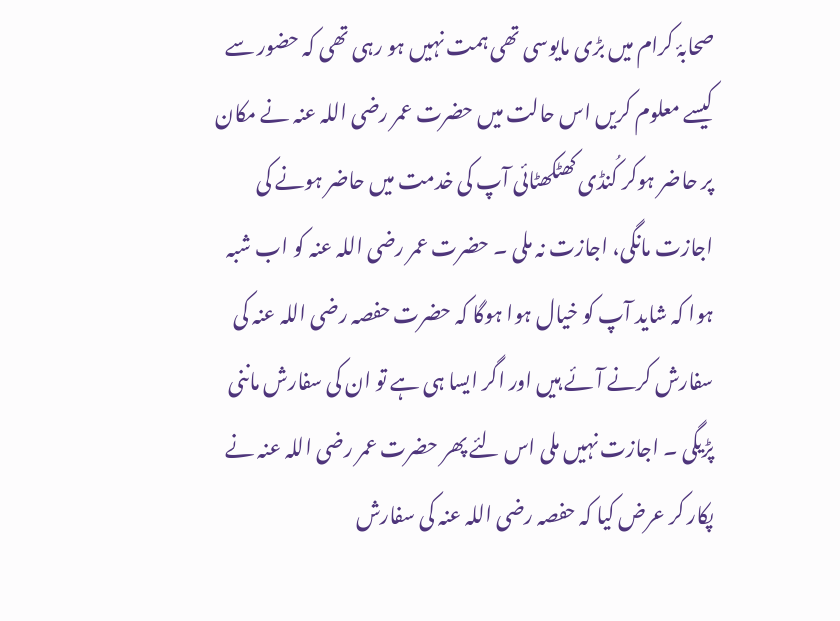صحابۂ کرام میں بڑی مایوسی تھی ہمت نہیں ہو رہی تھی کہ حضور سے کیسے معلوم کریں اس حالت میں حضرت عمر رضی اللہ عنہ نے مکان پر حاضر ہوکر کُنڈی کھٹکھٹائی آپ کی خدمت میں حاضر ہونے کی اجازت مانگی، اجازت نہ ملی ۔ حضرت عمر رضی اللہ عنہ کو اب شبہ ہوا کہ شاید آپ کو خیال ہوا ہوگا کہ حضرت حفصہ رضی اللہ عنہ کی سفارش کرنے آئے ہیں اور اگر ایسا ہی ہے تو ان کی سفارش ماننی پڑیگی ۔ اجازت نہیں ملی اس لئے پھر حضرت عمر رضی اللہ عنہ نے پکار کر عرض کیا کہ حفصہ رضی اللہ عنہ کی سفارش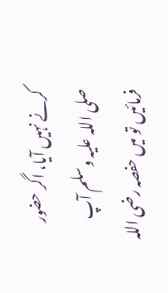کرنے نہیں آیا، اگر حضور صلی اللہ علیہ وسلم آپ فرمائیں تو میں حفصہ رضی اللہ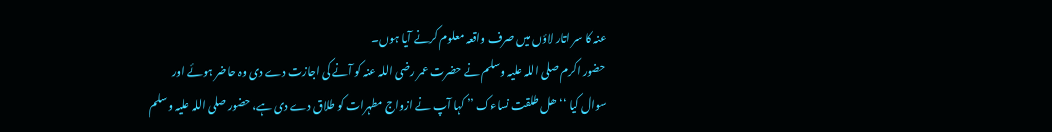عنہ کا سر اتار لاؤں میں صرف واقعہ معلوم کرنے آیا ہوں۔
حضور اکرم صلی اللہ علیہ وسلم نے حضرت عمر رضی اللہ عنہ کو آنے کی اجازت دے دی وہ حاضر ہوئے اور سوال کیا ‘‘ ھل طلقت نساءک ’’ کہا آپ نے ازواج مطہرات کو طلاق دے دی ہے، حضور صلی اللہ علیہ وسلم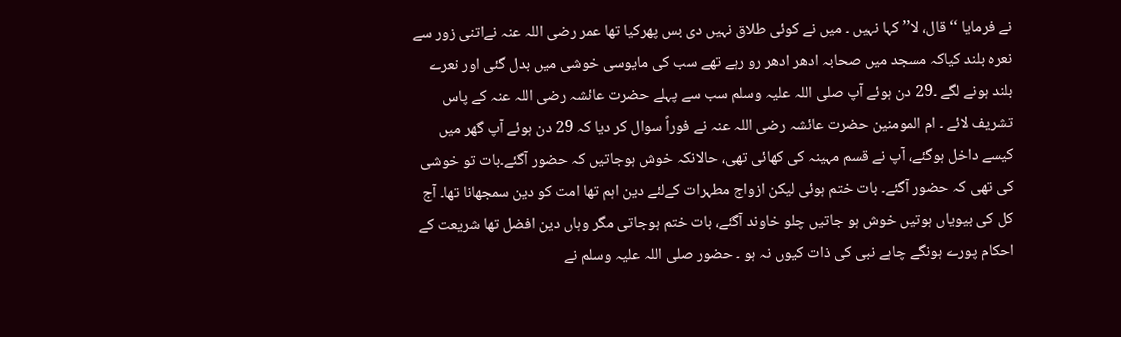نے فرمایا ‘‘ قال، لا’’ کہا نہیں ۔ میں نے کوئی طلاق نہیں دی بس پھرکیا تھا عمر رضی اللہ عنہ نےاتنی زور سے نعرہ بلند کیاکہ مسجد میں صحابہ ادھر ادھر رو رہے تھے سب کی مایوسی خوشی میں بدل گئی اور نعرے بلند ہونے لگے ۔29 دن ہوئے آپ صلی اللہ علیہ وسلم سب سے پہلے حضرت عائشہ رضی اللہ عنہ کے پاس تشریف لائے ۔ ام المومنین حضرت عائشہ رضی اللہ عنہ نے فوراً سوال کر دیا کہ 29 دن ہوئے آپ گھر میں کیسے داخل ہوگئے، آپ نے قسم مہینہ کی کھائی تھی، حالانکہ خوش ہوجاتیں کہ حضور آگئے۔بات تو خوشی کی تھی کہ حضور آگئے۔ بات ختم ہوئی لیکن ازواج مطہرات کےلئے دین اہم تھا امت کو دین سمجھانا تھا۔ آج کل کی بیویاں ہوتیں خوش ہو جاتیں چلو خاوند آگئے، بات ختم ہوجاتی مگر وہاں دین افضل تھا شریعت کے احکام پورے ہونگے چاہے نبی کی ذات کیوں نہ ہو ۔ حضور صلی اللہ علیہ وسلم نے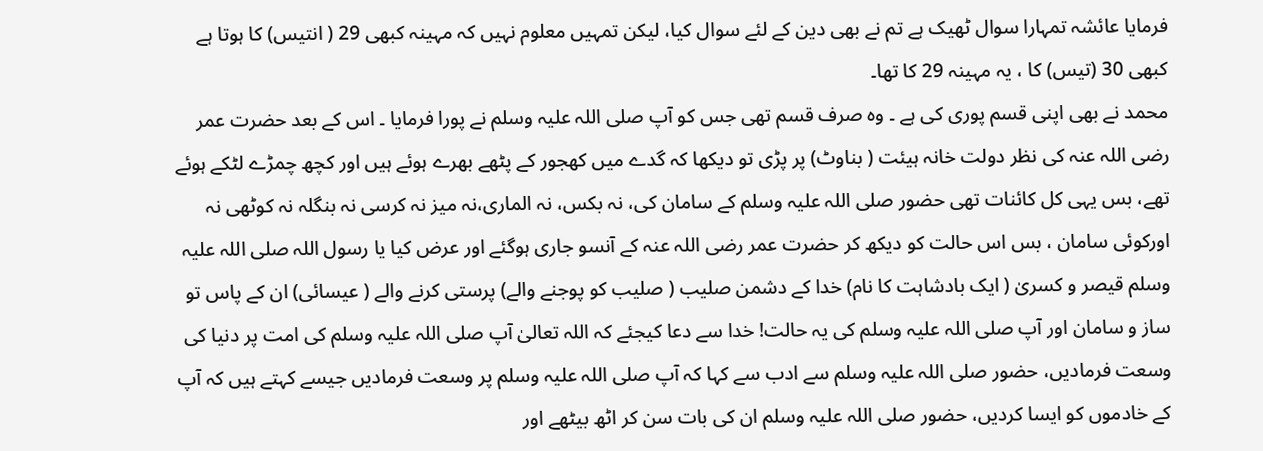فرمایا عائشہ تمہارا سوال ٹھیک ہے تم نے بھی دین کے لئے سوال کیا، لیکن تمہیں معلوم نہیں کہ مہینہ کبھی 29 ( انتیس) کا ہوتا ہے کبھی 30 (تیس) کا ، یہ مہینہ 29 کا تھا۔
محمد نے بھی اپنی قسم پوری کی ہے ۔ وہ صرف قسم تھی جس کو آپ صلی اللہ علیہ وسلم نے پورا فرمایا ۔ اس کے بعد حضرت عمر رضی اللہ عنہ کی نظر دولت خانہ ہیئت ( بناوٹ) پر پڑی تو دیکھا کہ گدے میں کھجور کے پٹھے بھرے ہوئے ہیں اور کچھ چمڑے لٹکے ہوئے تھے، بس یہی کل کائنات تھی حضور صلی اللہ علیہ وسلم کے سامان کی، نہ بکس، نہ الماری،نہ میز نہ کرسی نہ بنگلہ نہ کوٹھی نہ اورکوئی سامان ، بس اس حالت کو دیکھ کر حضرت عمر رضی اللہ عنہ کے آنسو جاری ہوگئے اور عرض کیا یا رسول اللہ صلی اللہ علیہ وسلم قیصر و کسریٰ ( ایک بادشاہت کا نام) خدا کے دشمن صلیب ( صلیب کو پوجنے والے) پرستی کرنے والے ( عیسائی) ان کے پاس تو ساز و سامان اور آپ صلی اللہ علیہ وسلم کی یہ حالت! خدا سے دعا کیجئے کہ اللہ تعالیٰ آپ صلی اللہ علیہ وسلم کی امت پر دنیا کی وسعت فرمادیں، حضور صلی اللہ علیہ وسلم سے ادب سے کہا کہ آپ صلی اللہ علیہ وسلم پر وسعت فرمادیں جیسے کہتے ہیں کہ آپ کے خادموں کو ایسا کردیں، حضور صلی اللہ علیہ وسلم ان کی بات سن کر اٹھ بیٹھے اور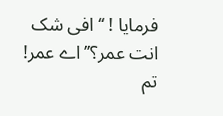فرمایا ! ‘‘ افی شک انت عمر؟’’اے عمر! تم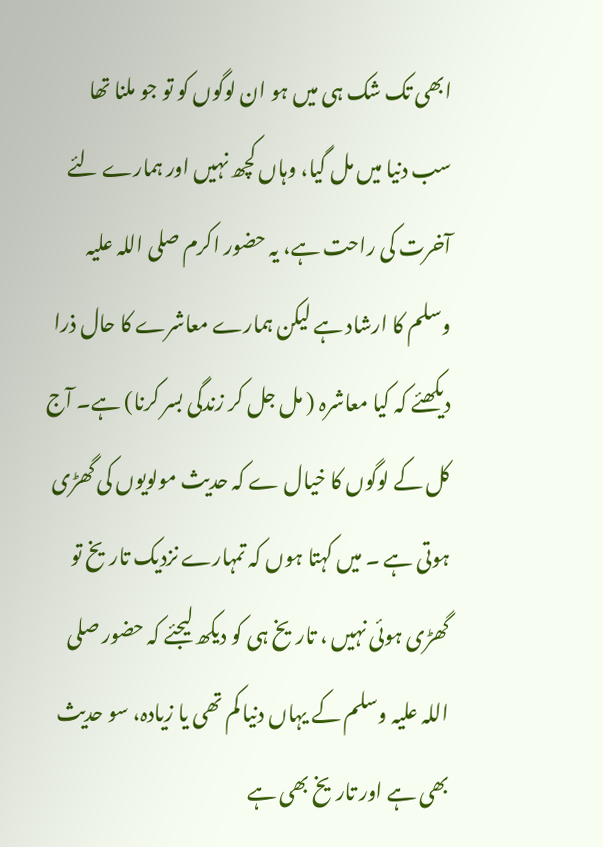ابھی تک شک ہی میں ہو ان لوگوں کو تو جو ملنا تھا سب دنیا میں مل گیا، وہاں کچھ نہیں اور ہمارے لئے آخرت کی راحت ہے، یہ حضور اکرم صلی اللہ علیہ وسلم کا ارشاد ہے لیکن ہمارے معاشرے کا حال ذرا دیکھئے کہ کیا معاشرہ ( مل جل کر زندگی بسر کرنا) ہے۔ آج کل کے لوگوں کا خیال ے کہ حدیث مولویوں کی گھڑی ہوتی ہے ۔ میں کہتا ہوں کہ تمہارے نزدیک تاریخ تو گھڑی ہوئی نہیں ، تاریخ ہی کو دیکھ لیجئے کہ حضور صلی اللہ علیہ وسلم کے یہاں دنیا کم تھی یا زیادہ، سو حدیث بھی ہے اور تاریخ بھی ہے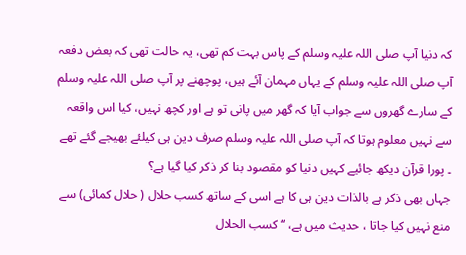کہ دنیا آپ صلی اللہ علیہ وسلم کے پاس بہت کم تھی، یہ حالت تھی کہ بعض دفعہ آپ صلی اللہ علیہ وسلم کے یہاں مہمان آئے ہیں، پوچھنے پر آپ صلی اللہ علیہ وسلم کے سارے گھروں سے جواب آیا کہ گھر میں پانی تو ہے اور کچھ نہیں، کیا اس واقعہ سے نہیں معلوم ہوتا کہ آپ صلی اللہ علیہ وسلم صرف دین ہی کیلئے بھیجے گئے تھے ۔ پورا قرآن دیکھ جائیے کہیں دنیا کو مقصود بنا کر ذکر کیا گیا ہے؟
جہاں بھی ذکر ہے بالذات دین ہی کا ہے اسی کے ساتھ کسب حلال ( حلال کمائی) سے منع نہیں کیا جاتا ، حدیث میں ہے، ‘‘کسب الحلال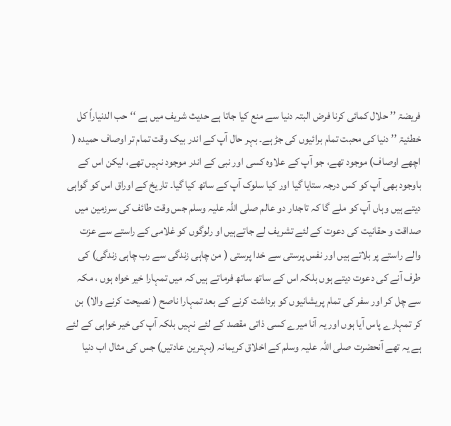فریضۃ ’’ حلال کمائی کرنا فرض البتہ دنیا سے منع کیا جاتا ہے حدیث شریف میں ہے ‘‘ حب الدنیاراً کل خطئیۃ ’’ دنیا کی محبت تمام برائیوں کی جڑ ہے۔ بہر حال آپ کے اندر بیک وقت تمام تر اوصاف حمیدہ ( اچھے اوصاف) موجود تھے، جو آپ کے علاوہ کسی اور نبی کے اندر موجود نہیں تھے، لیکن اس کے باوجود بھی آپ کو کس درجہ ستایا گیا اور کیا سلوک آپ کے ساتھ کیا گیا۔ تاریخ کے اوراق اس کو گواہی دیتے ہیں وہاں آپ کو ملے گا کہ تاجدار دو عالم صلی اللہ علیہ وسلم جس وقت طائف کی سرزمین میں صداقت و حقانیت کی دعوت کے لئے تشریف لے جاتےہیں او رلوگوں کو غلامی کے راستے سے عزت والے راستے پر بلاتے ہیں اور نفس پرستی سے خدا پرستی ( من چاہی زندگی سے رب چاہی زندگی) کی طرف آنے کی دعوت دیتے ہوں بلکہ اس کے ساتھ ساتھ فرماتے ہیں کہ میں تمہارا خیر خواہ ہوں ، مکہ سے چل کر اور سفر کی تمام پریشانیوں کو برداشت کرنے کے بعد تمہارا ناصح ( نصیحت کرنے والا) بن کر تمہارے پاس آیا ہوں اور یہ آنا میرے کسی ذاتی مقصد کے لئے نہیں بلکہ آپ کی خیر خواہی کے لئے ہے یہ تھے آنحضرت صلی اللہ علیہ وسلم کے اخلاق کریمانہ (بہترین عادتیں) جس کی مثال اب دنیا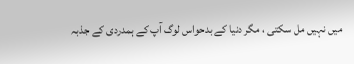میں نہیں مل سکتی ، مگر دنیا کے بدحواس لوگ آپ کے ہمدردی کے جذبہ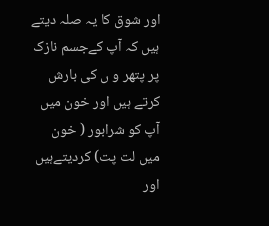اور شوق کا یہ صلہ دیتے ہیں کہ آپ کےجسم نازک پر پتھر و ں کی بارش کرتے ہیں اور خون میں آپ کو شرابور ( خون میں لت پت) کردیتےہیں اور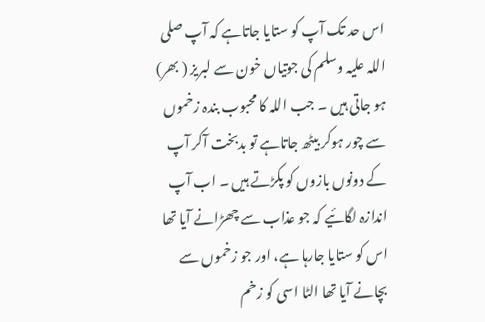اس حد تک آپ کو ستایا جاتاہے کہ آپ صلی اللہ علیہ وسلم کی جوتیاں خون سے لبریز ( بھر) ہو جاتی ہیں ۔ جب اللہ کا محبوب بندہ زخموں سے چور ہوکر بیٹھ جاتاہے تو بدبخت آکر آپ کے دونوں بازوں کو پکڑتے ہیں ۔ اب آپ اندازہ لگائیے کہ جو عذاب سے چھڑانے آیا تھا اس کو ستایا جارہا ہے، اور جو زخموں سے بچانے آیا تھا الٹا اسی کو زخم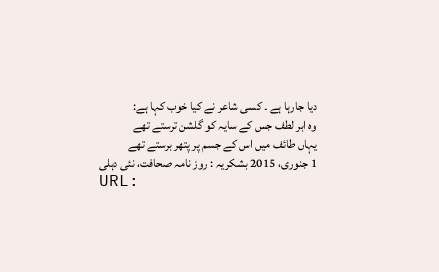دیا جارہا ہے ۔ کسی شاعر نے کیا خوب کہا ہے:
وہ ابر لطف جس کے سایہ کو گلشن ترستے تھے
یہاں طائف میں اس کے جسم پر پتھر برستے تھے
1 جنوری، 2015 بشکریہ : روز نامہ صحافت، نئی دہلی
URL: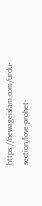https://newageislam.com/urdu-section/love-prohet-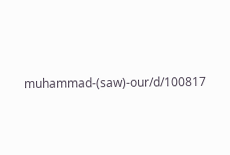muhammad-(saw)-our/d/100817